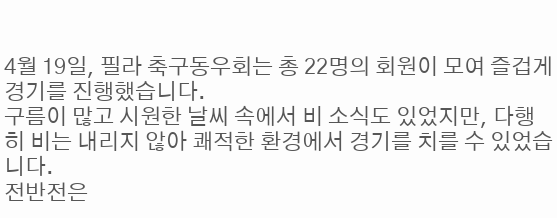4월 19일, 필라 축구동우회는 총 22명의 회원이 모여 즐겁게 경기를 진행했습니다.
구름이 많고 시원한 날씨 속에서 비 소식도 있었지만, 다행히 비는 내리지 않아 쾌적한 환경에서 경기를 치를 수 있었습니다.
전반전은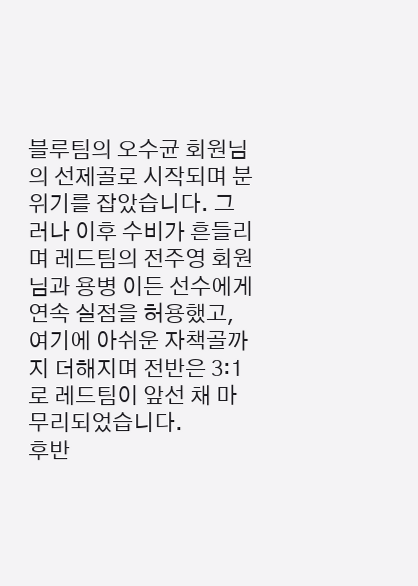블루팀의 오수균 회원님의 선제골로 시작되며 분위기를 잡았습니다. 그러나 이후 수비가 흔들리며 레드팀의 전주영 회원님과 용병 이든 선수에게 연속 실점을 허용했고, 여기에 아쉬운 자책골까지 더해지며 전반은 3:1로 레드팀이 앞선 채 마무리되었습니다.
후반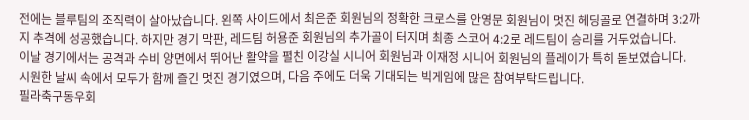전에는 블루팀의 조직력이 살아났습니다. 왼쪽 사이드에서 최은준 회원님의 정확한 크로스를 안영문 회원님이 멋진 헤딩골로 연결하며 3:2까지 추격에 성공했습니다. 하지만 경기 막판, 레드팀 허용준 회원님의 추가골이 터지며 최종 스코어 4:2로 레드팀이 승리를 거두었습니다.
이날 경기에서는 공격과 수비 양면에서 뛰어난 활약을 펼친 이강실 시니어 회원님과 이재정 시니어 회원님의 플레이가 특히 돋보였습니다.
시원한 날씨 속에서 모두가 함께 즐긴 멋진 경기였으며, 다음 주에도 더욱 기대되는 빅게임에 많은 참여부탁드립니다.
필라축구동우회